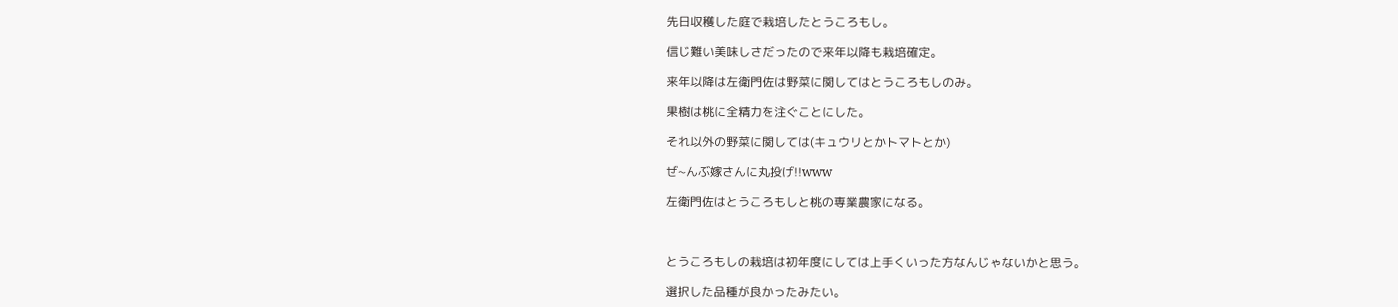先日収穫した庭で栽培したとうころもし。

信じ難い美味しさだったので来年以降も栽培確定。

来年以降は左衛門佐は野菜に関してはとうころもしのみ。

果樹は桃に全精力を注ぐことにした。

それ以外の野菜に関しては(キュウリとかトマトとか)

ぜ~んぶ嫁さんに丸投げ!!www

左衛門佐はとうころもしと桃の専業農家になる。



とうころもしの栽培は初年度にしては上手くいった方なんじゃないかと思う。

選択した品種が良かったみたい。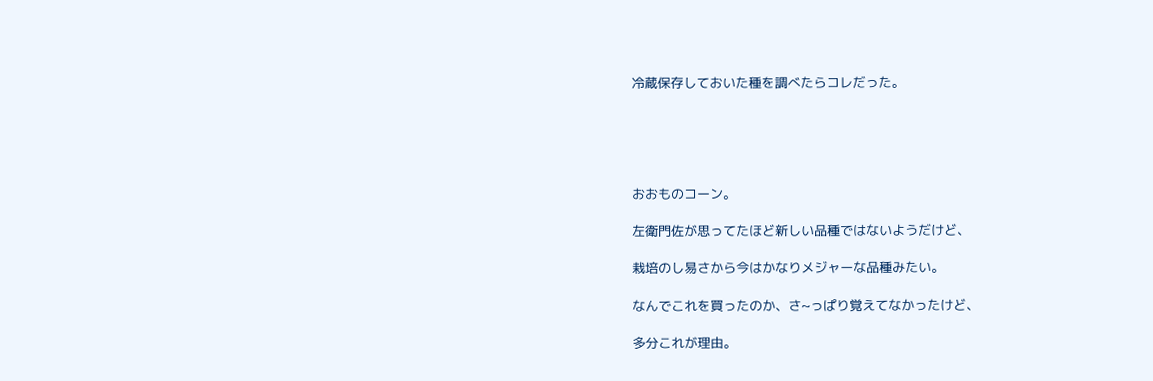冷蔵保存しておいた種を調べたらコレだった。





おおものコーン。

左衛門佐が思ってたほど新しい品種ではないようだけど、

栽培のし易さから今はかなりメジャーな品種みたい。

なんでこれを買ったのか、さ~っぱり覚えてなかったけど、

多分これが理由。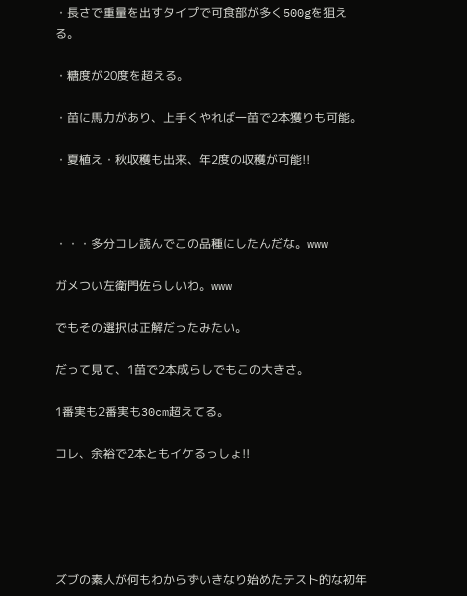・長さで重量を出すタイプで可食部が多く500gを狙える。

・糖度が20度を超える。

・苗に馬力があり、上手くやれば一苗で2本獲りも可能。

・夏植え・秋収穫も出来、年2度の収穫が可能!!



・・・多分コレ読んでこの品種にしたんだな。www

ガメつい左衛門佐らしいわ。www

でもその選択は正解だったみたい。

だって見て、1苗で2本成らしでもこの大きさ。

1番実も2番実も30cm超えてる。

コレ、余裕で2本ともイケるっしょ!!





ズブの素人が何もわからずいきなり始めたテスト的な初年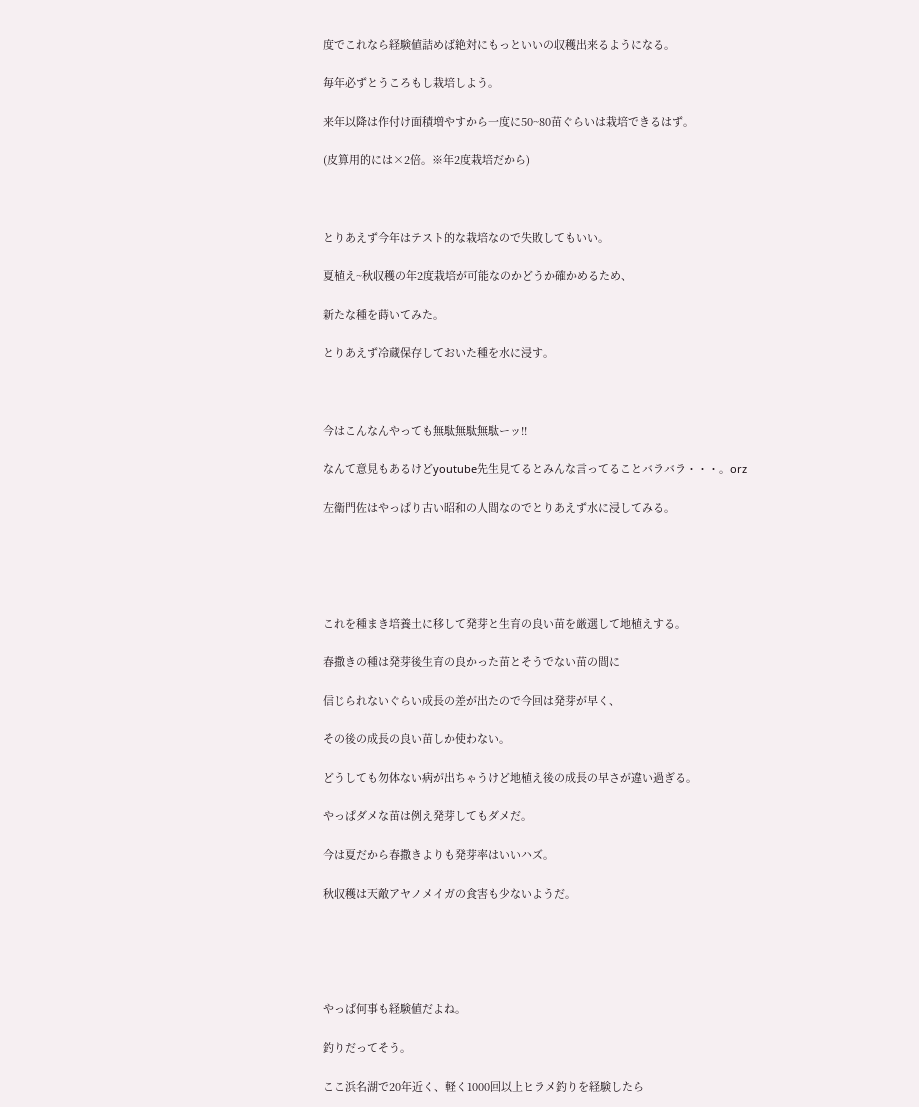度でこれなら経験値詰めば絶対にもっといいの収穫出来るようになる。

毎年必ずとうころもし栽培しよう。

来年以降は作付け面積増やすから一度に50~80苗ぐらいは栽培できるはず。

(皮算用的には×2倍。※年2度栽培だから)



とりあえず今年はテスト的な栽培なので失敗してもいい。

夏植え~秋収穫の年2度栽培が可能なのかどうか確かめるため、

新たな種を蒔いてみた。

とりあえず冷蔵保存しておいた種を水に浸す。



今はこんなんやっても無駄無駄無駄ーッ!!

なんて意見もあるけどyoutube先生見てるとみんな言ってることバラバラ・・・。orz

左衛門佐はやっぱり古い昭和の人間なのでとりあえず水に浸してみる。





これを種まき培養土に移して発芽と生育の良い苗を厳選して地植えする。

春撒きの種は発芽後生育の良かった苗とそうでない苗の間に

信じられないぐらい成長の差が出たので今回は発芽が早く、

その後の成長の良い苗しか使わない。

どうしても勿体ない病が出ちゃうけど地植え後の成長の早さが違い過ぎる。

やっぱダメな苗は例え発芽してもダメだ。

今は夏だから春撒きよりも発芽率はいいハズ。

秋収穫は天敵アヤノメイガの食害も少ないようだ。





やっぱ何事も経験値だよね。

釣りだってそう。

ここ浜名湖で20年近く、軽く1000回以上ヒラメ釣りを経験したら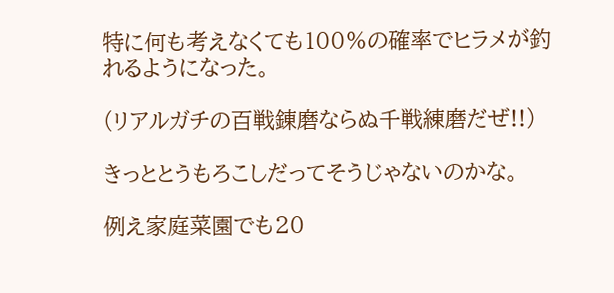特に何も考えなくても100%の確率でヒラメが釣れるようになった。

(リアルガチの百戦錬磨ならぬ千戦練磨だぜ!!)

きっととうもろこしだってそうじゃないのかな。

例え家庭菜園でも20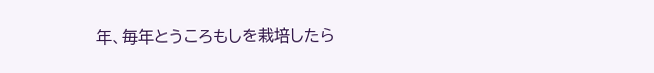年、毎年とうころもしを栽培したら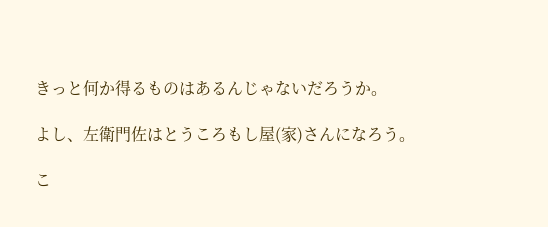きっと何か得るものはあるんじゃないだろうか。

よし、左衛門佐はとうころもし屋(家)さんになろう。

こ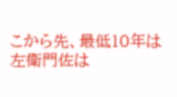こから先、最低10年は左衛門佐は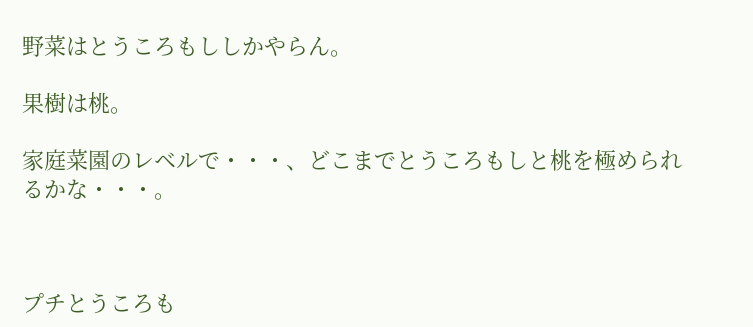野菜はとうころもししかやらん。

果樹は桃。

家庭菜園のレベルで・・・、どこまでとうころもしと桃を極められるかな・・・。



プチとうころも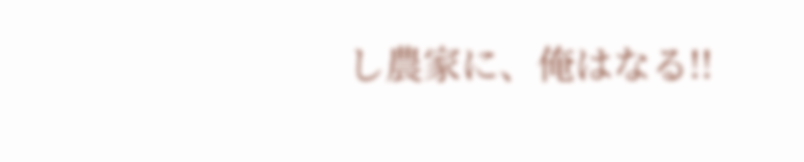し農家に、俺はなる!!